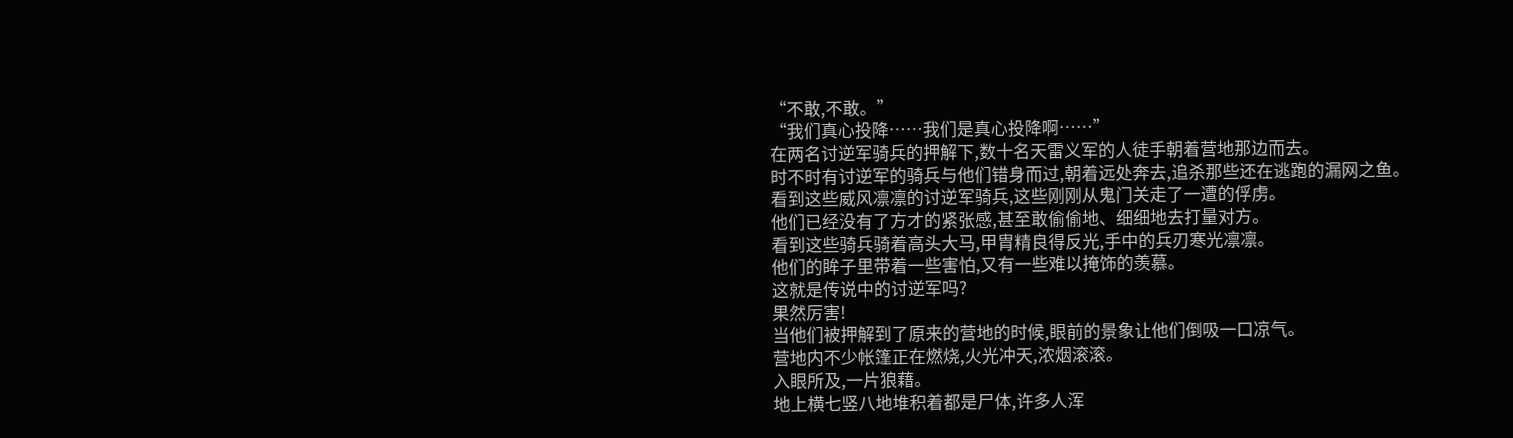“不敢,不敢。”
“我们真心投降……我们是真心投降啊……”
在两名讨逆军骑兵的押解下,数十名天雷义军的人徒手朝着营地那边而去。
时不时有讨逆军的骑兵与他们错身而过,朝着远处奔去,追杀那些还在逃跑的漏网之鱼。
看到这些威风凛凛的讨逆军骑兵,这些刚刚从鬼门关走了一遭的俘虏。
他们已经没有了方才的紧张感,甚至敢偷偷地、细细地去打量对方。
看到这些骑兵骑着高头大马,甲胄精良得反光,手中的兵刃寒光凛凛。
他们的眸子里带着一些害怕,又有一些难以掩饰的羡慕。
这就是传说中的讨逆军吗?
果然厉害!
当他们被押解到了原来的营地的时候,眼前的景象让他们倒吸一口凉气。
营地内不少帐篷正在燃烧,火光冲天,浓烟滚滚。
入眼所及,一片狼藉。
地上横七竖八地堆积着都是尸体,许多人浑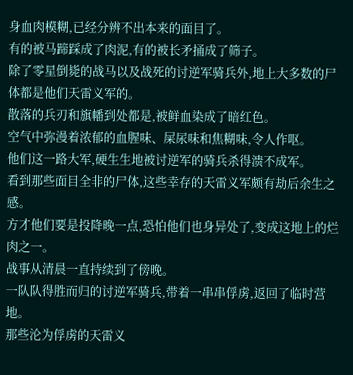身血肉模糊,已经分辨不出本来的面目了。
有的被马蹄踩成了肉泥,有的被长矛捅成了筛子。
除了零星倒毙的战马以及战死的讨逆军骑兵外,地上大多数的尸体都是他们天雷义军的。
散落的兵刃和旗幡到处都是,被鲜血染成了暗红色。
空气中弥漫着浓郁的血腥味、屎尿味和焦糊味,令人作呕。
他们这一路大军,硬生生地被讨逆军的骑兵杀得溃不成军。
看到那些面目全非的尸体,这些幸存的天雷义军颇有劫后余生之感。
方才他们要是投降晚一点,恐怕他们也身异处了,变成这地上的烂肉之一。
战事从清晨一直持续到了傍晚。
一队队得胜而归的讨逆军骑兵,带着一串串俘虏,返回了临时营地。
那些沦为俘虏的天雷义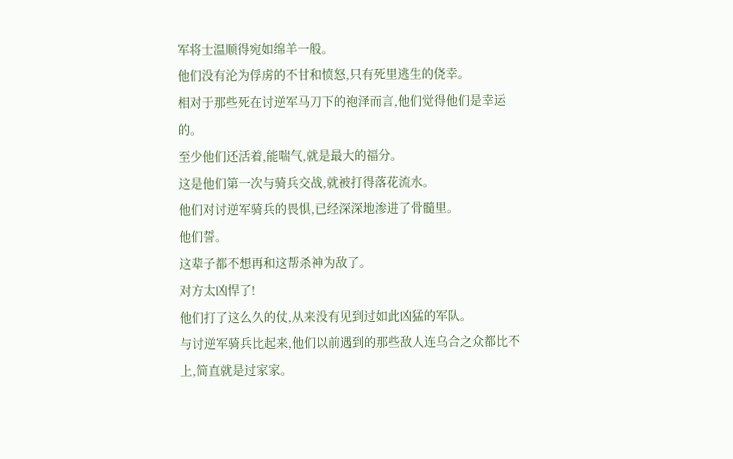军将士温顺得宛如绵羊一般。
他们没有沦为俘虏的不甘和愤怒,只有死里逃生的侥幸。
相对于那些死在讨逆军马刀下的袍泽而言,他们觉得他们是幸运的。
至少他们还活着,能喘气,就是最大的福分。
这是他们第一次与骑兵交战,就被打得落花流水。
他们对讨逆军骑兵的畏惧,已经深深地渗进了骨髓里。
他们誓。
这辈子都不想再和这帮杀神为敌了。
对方太凶悍了!
他们打了这么久的仗,从来没有见到过如此凶猛的军队。
与讨逆军骑兵比起来,他们以前遇到的那些敌人连乌合之众都比不上,简直就是过家家。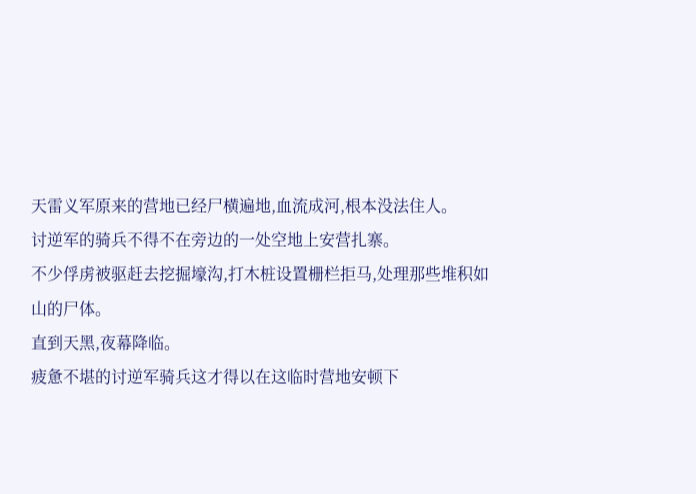天雷义军原来的营地已经尸横遍地,血流成河,根本没法住人。
讨逆军的骑兵不得不在旁边的一处空地上安营扎寨。
不少俘虏被驱赶去挖掘壕沟,打木桩设置栅栏拒马,处理那些堆积如山的尸体。
直到天黑,夜幕降临。
疲惫不堪的讨逆军骑兵这才得以在这临时营地安顿下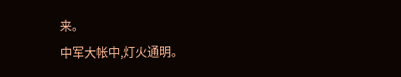来。
中军大帐中,灯火通明。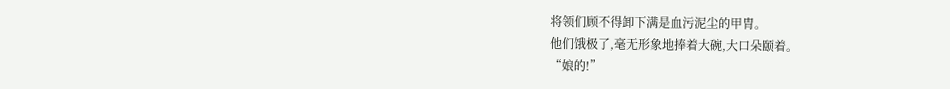将领们顾不得卸下满是血污泥尘的甲胄。
他们饿极了,毫无形象地捧着大碗,大口朵颐着。
“娘的!”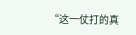“这一仗打的真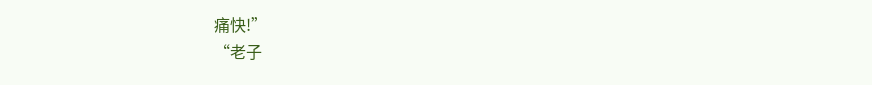痛快!”
“老子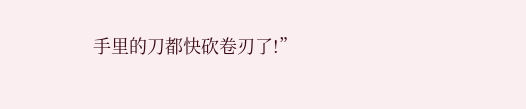手里的刀都快砍卷刃了!”